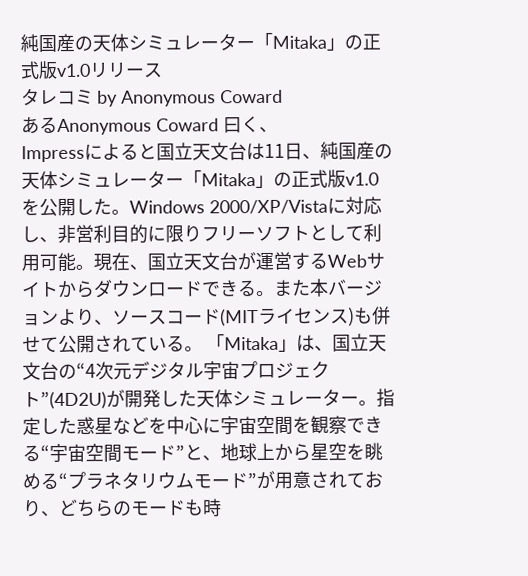純国産の天体シミュレーター「Mitaka」の正式版v1.0リリース
タレコミ by Anonymous Coward
あるAnonymous Coward 曰く、
Impressによると国立天文台は11日、純国産の天体シミュレーター「Mitaka」の正式版v1.0を公開した。Windows 2000/XP/Vistaに対応し、非営利目的に限りフリーソフトとして利用可能。現在、国立天文台が運営するWebサイトからダウンロードできる。また本バージョンより、ソースコード(MITライセンス)も併せて公開されている。 「Mitaka」は、国立天文台の“4次元デジタル宇宙プロジェクト”(4D2U)が開発した天体シミュレーター。指定した惑星などを中心に宇宙空間を観察できる“宇宙空間モード”と、地球上から星空を眺める“プラネタリウムモード”が用意されており、どちらのモードも時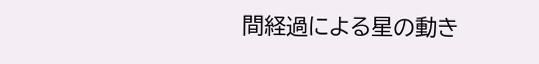間経過による星の動き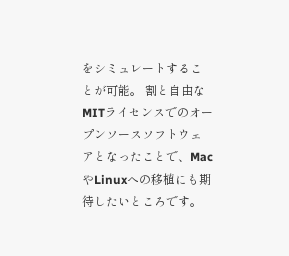をシミュレートすることが可能。 割と自由なMITライセンスでのオープンソースソフトウェアとなったことで、MacやLinuxへの移植にも期待したいところです。